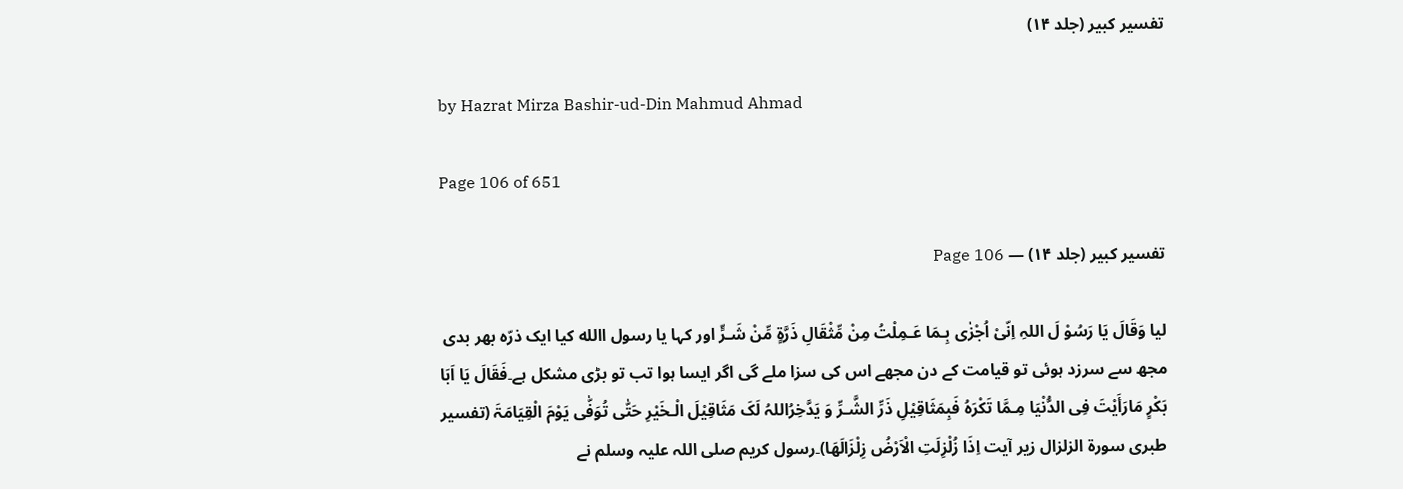تفسیر کبیر (جلد ۱۴)

by Hazrat Mirza Bashir-ud-Din Mahmud Ahmad

Page 106 of 651

تفسیر کبیر (جلد ۱۴) — Page 106

لیا وَقَالَ یَا رَسُوْ لَ اللہِ اِنّیْ اُجْزٰی بِـمَا عَـمِلْتُ مِنْ مِّثْقَالِ ذَرَّۃٍ مِّنْ شَـرٍّ اور کہا یا رسول االله کیا ایک ذرّہ بھر بدی مجھ سے سرزد ہوئی تو قیامت کے دن مجھے اس کی سزا ملے گی اگر ایسا ہوا تب تو بڑی مشکل ہے۔فَقَالَ یَا اَبَا بَکْرٍ مَارَأَیْتَ فِی الدُّنْیَا مِـمَّا تَکْرَہُ فَبِمَثَاقِیْلِ ذَرِّ الشَّـرِّ وَ یَدَّخِرُاللہُ لَکَ مَثَاقِیْلَ الْـخَیْرِ حَتّٰی تُوَفّٰی یَوْمَ الْقِیَامَۃَ (تفسیر طبری سورۃ الزلزال زیر آیت اِذَا زُلْزِلَتِ الْاَرْضُ زِلْزَالَهَا)۔رسول کریم صلی اللہ علیہ وسلم نے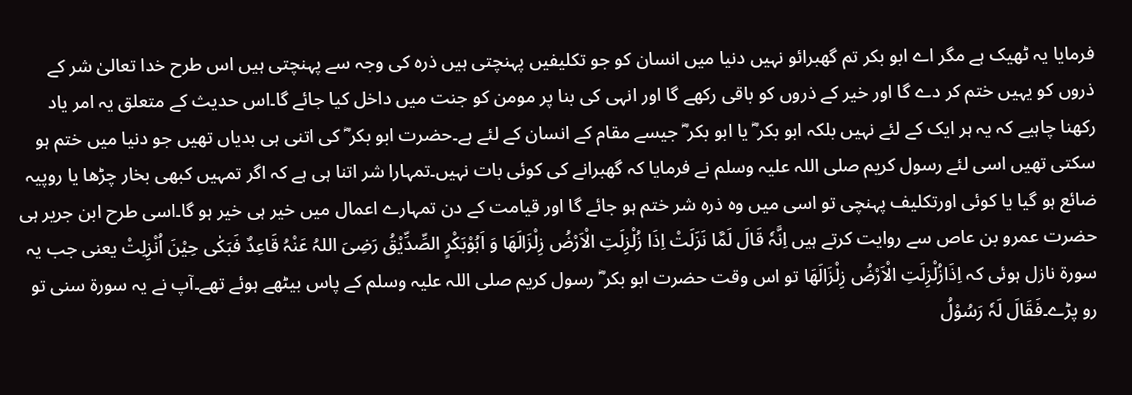فرمایا یہ ٹھیک ہے مگر اے ابو بکر تم گھبرائو نہیں دنیا میں انسان کو جو تکلیفیں پہنچتی ہیں ذرہ کی وجہ سے پہنچتی ہیں اس طرح خدا تعالیٰ شر کے ذروں کو یہیں ختم کر دے گا اور خیر کے ذروں کو باقی رکھے گا اور انہی کی بنا پر مومن کو جنت میں داخل کیا جائے گا۔اس حدیث کے متعلق یہ امر یاد رکھنا چاہیے کہ یہ ہر ایک کے لئے نہیں بلکہ ابو بکر ؓ یا ابو بکر ؓ جیسے مقام کے انسان کے لئے ہے۔حضرت ابو بکر ؓ کی اتنی ہی بدیاں تھیں جو دنیا میں ختم ہو سکتی تھیں اسی لئے رسول کریم صلی اللہ علیہ وسلم نے فرمایا کہ گھبرانے کی کوئی بات نہیں۔تمہارا شر اتنا ہی ہے کہ اگر تمہیں کبھی بخار چڑھا یا روپیہ ضائع ہو گیا یا کوئی اورتکلیف پہنچی تو اسی میں وہ ذرہ شر ختم ہو جائے گا اور قیامت کے دن تمہارے اعمال میں خیر ہی خیر ہو گا۔اسی طرح ابن جریر ہی حضرت عمرو بن عاص سے روایت کرتے ہیں اِنَّہٗ قَالَ لَمَّا نَزَلَتْ اِذَا زُلْزِلَتِ الْاَرْضُ زِلْزَالَھَا وَ اَبُوْبَکْرٍ الصِّدِّیْقُ رَضِیَ اللہُ عَنْہُ قَاعِدٌ فَبَکٰی حِیْنَ اُنْزِلِتْ یعنی جب یہ سورۃ نازل ہوئی کہ اِذَازُلْزِلَتِ الْاَرْضُ زِلْزَالَھَا تو اس وقت حضرت ابو بکر ؓ رسول کریم صلی اللہ علیہ وسلم کے پاس بیٹھے ہوئے تھے۔آپ نے یہ سورۃ سنی تو رو پڑے۔فَقَالَ لَہٗ رَسُوْلُ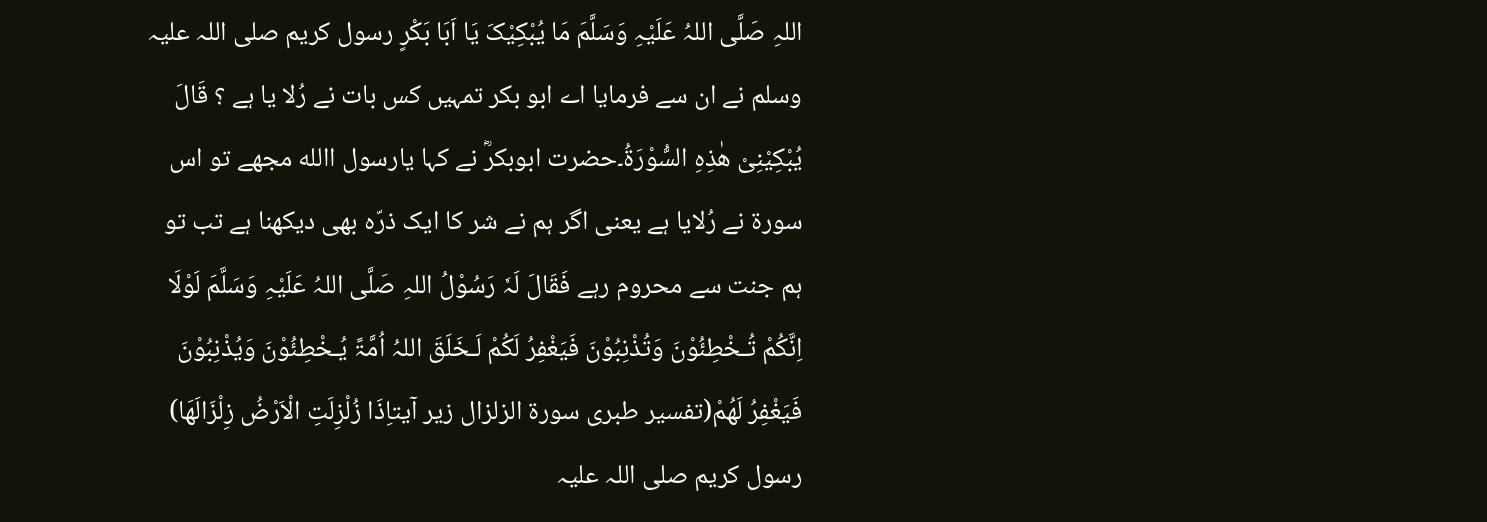اللہِ صَلَّی اللہُ عَلَیْہِ وَسَلَّمَ مَا یُبْکِیْکَ یَا اَبَا بَکْرٍ رسول کریم صلی اللہ علیہ وسلم نے ان سے فرمایا اے ابو بکر تمہیں کس بات نے رُلا یا ہے ؟ قَالَ یُبْکِیْنِیْ ھٰذِہِ السُّوْرَۃُ۔حضرت ابوبکرؓ نے کہا یارسول االله مجھے تو اس سورۃ نے رُلایا ہے یعنی اگر ہم نے شر کا ایک ذرّہ بھی دیکھنا ہے تب تو ہم جنت سے محروم رہے فَقَالَ لَہٗ رَسُوْلُ اللہِ صَلَّی اللہُ عَلَیْہِ وَسَلَّمَ لَوْلَا اِنَّکُمْ تُـخْطِئُوْنَ وَتُذْنِبُوْنَ فَیَغْفِرُ لَکُمْ لَـخَلَقَ اللہُ اُمَّۃً یُـخْطِئُوْنَ وَیُذْنِبُوْنَ فَیَغْفِرُ لَھُمْ(تفسیر طبری سورۃ الزلزال زیر آیتاِذَا زُلْزِلَتِ الْاَرْضُ زِلْزَالَهَا) رسول کریم صلی اللہ علیہ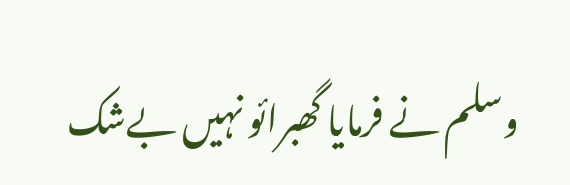وسلم نے فرمایا گھبرائو نہیں بےشک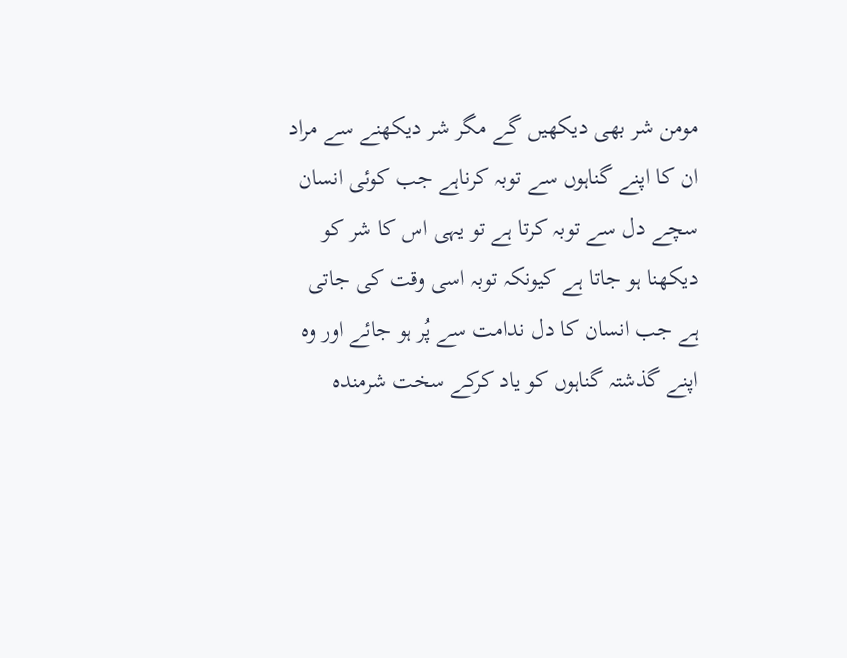مومن شر بھی دیکھیں گے مگر شر دیکھنے سے مراد ان کا اپنے گناہوں سے توبہ کرناہے جب کوئی انسان سچے دل سے توبہ کرتا ہے تو یہی اس کا شر کو دیکھنا ہو جاتا ہے کیونکہ توبہ اسی وقت کی جاتی ہے جب انسان کا دل ندامت سے پُر ہو جائے اور وہ اپنے گذشتہ گناہوں کو یاد کرکے سخت شرمندہ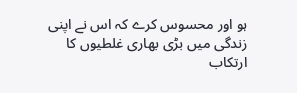ہو اور محسوس کرے کہ اس نے اپنی زندگی میں بڑی بھاری غلطیوں کا ارتکاب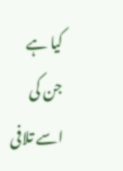کیا ہے جن کی اسے تلافی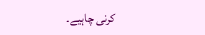کرنی چاہیے۔